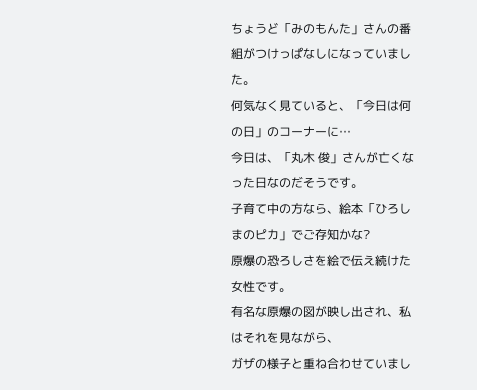ちょうど「みのもんた」さんの番組がつけっぱなしになっていました。
何気なく見ていると、「今日は何の日」のコーナーに…
今日は、「丸木 俊」さんが亡くなった日なのだそうです。
子育て中の方なら、絵本「ひろしまのピカ」でご存知かな?
原爆の恐ろしさを絵で伝え続けた女性です。
有名な原爆の図が映し出され、私はそれを見ながら、
ガザの様子と重ね合わせていまし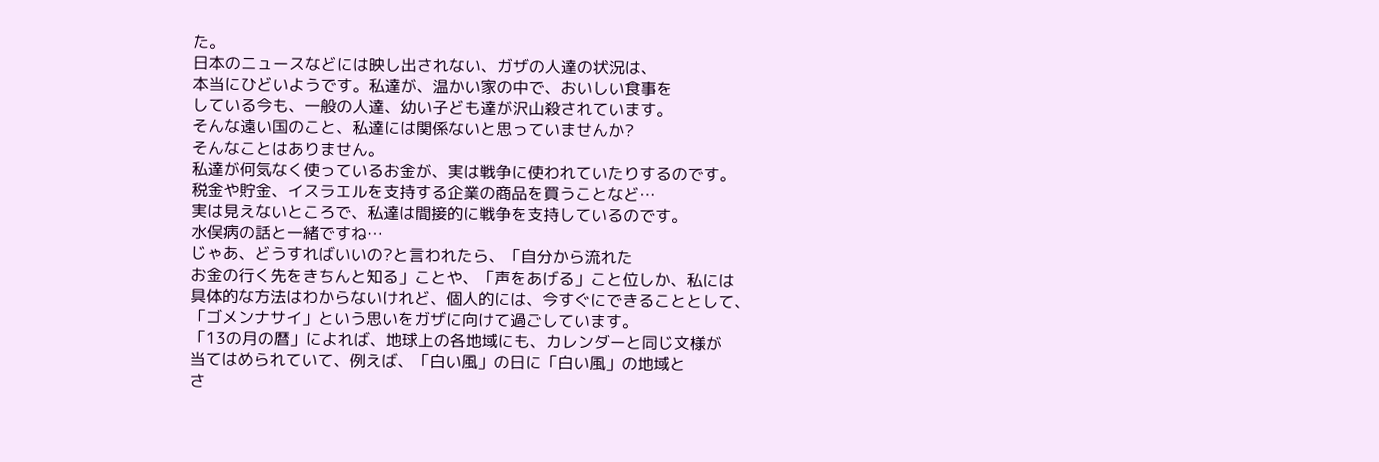た。
日本のニュースなどには映し出されない、ガザの人達の状況は、
本当にひどいようです。私達が、温かい家の中で、おいしい食事を
している今も、一般の人達、幼い子ども達が沢山殺されています。
そんな遠い国のこと、私達には関係ないと思っていませんか?
そんなことはありません。
私達が何気なく使っているお金が、実は戦争に使われていたりするのです。
税金や貯金、イスラエルを支持する企業の商品を買うことなど…
実は見えないところで、私達は間接的に戦争を支持しているのです。
水俣病の話と一緒ですね…
じゃあ、どうすればいいの?と言われたら、「自分から流れた
お金の行く先をきちんと知る」ことや、「声をあげる」こと位しか、私には
具体的な方法はわからないけれど、個人的には、今すぐにできることとして、
「ゴメンナサイ」という思いをガザに向けて過ごしています。
「13の月の暦」によれば、地球上の各地域にも、カレンダーと同じ文様が
当てはめられていて、例えば、「白い風」の日に「白い風」の地域と
さ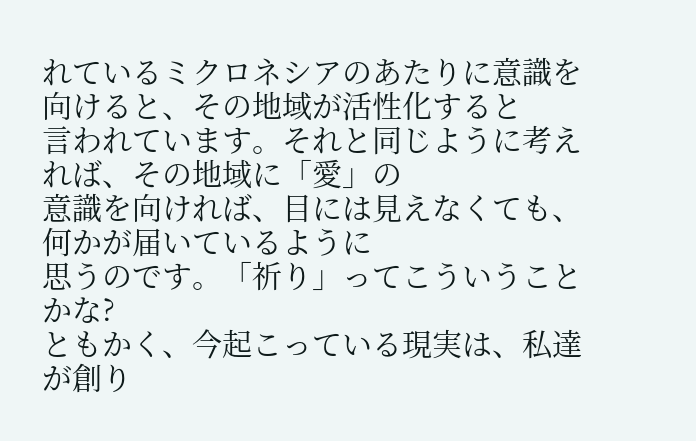れているミクロネシアのあたりに意識を向けると、その地域が活性化すると
言われています。それと同じように考えれば、その地域に「愛」の
意識を向ければ、目には見えなくても、何かが届いているように
思うのです。「祈り」ってこういうことかな?
ともかく、今起こっている現実は、私達が創り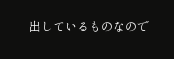出しているものなので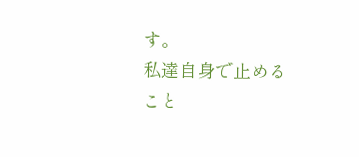す。
私達自身で止めること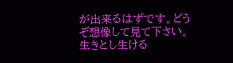が出来るはずです。どうぞ想像して見て下さい。
生きとし生ける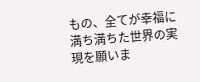もの、全てが幸福に満ち満ちた世界の実現を願いま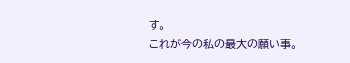す。
これが今の私の最大の願い事。